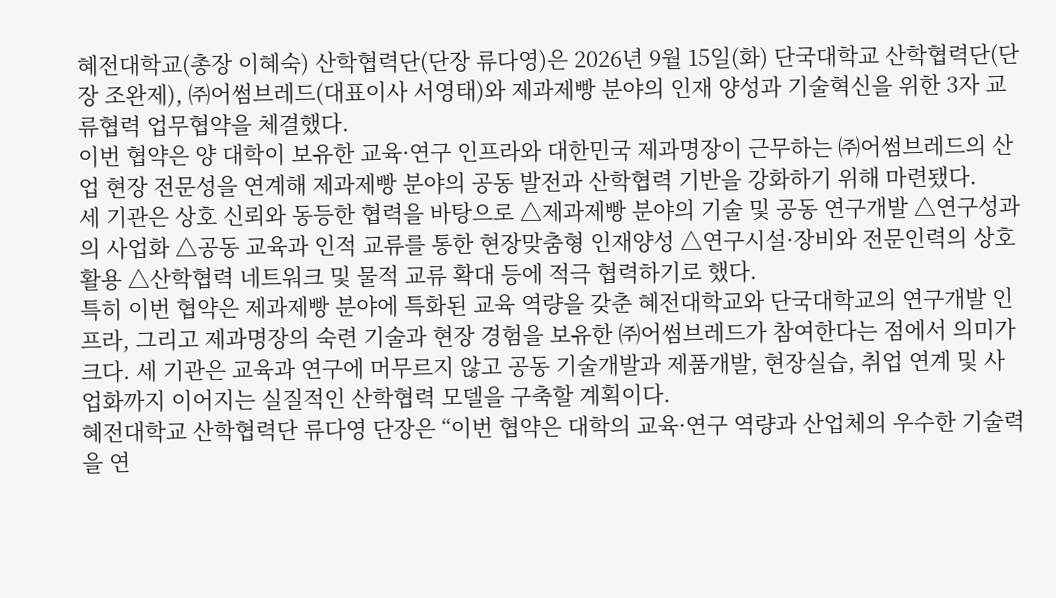혜전대학교(총장 이혜숙) 산학협력단(단장 류다영)은 2026년 9월 15일(화) 단국대학교 산학협력단(단장 조완제), ㈜어썸브레드(대표이사 서영태)와 제과제빵 분야의 인재 양성과 기술혁신을 위한 3자 교류협력 업무협약을 체결했다.
이번 협약은 양 대학이 보유한 교육·연구 인프라와 대한민국 제과명장이 근무하는 ㈜어썸브레드의 산업 현장 전문성을 연계해 제과제빵 분야의 공동 발전과 산학협력 기반을 강화하기 위해 마련됐다.
세 기관은 상호 신뢰와 동등한 협력을 바탕으로 △제과제빵 분야의 기술 및 공동 연구개발 △연구성과의 사업화 △공동 교육과 인적 교류를 통한 현장맞춤형 인재양성 △연구시설·장비와 전문인력의 상호 활용 △산학협력 네트워크 및 물적 교류 확대 등에 적극 협력하기로 했다.
특히 이번 협약은 제과제빵 분야에 특화된 교육 역량을 갖춘 혜전대학교와 단국대학교의 연구개발 인프라, 그리고 제과명장의 숙련 기술과 현장 경험을 보유한 ㈜어썸브레드가 참여한다는 점에서 의미가 크다. 세 기관은 교육과 연구에 머무르지 않고 공동 기술개발과 제품개발, 현장실습, 취업 연계 및 사업화까지 이어지는 실질적인 산학협력 모델을 구축할 계획이다.
혜전대학교 산학협력단 류다영 단장은 “이번 협약은 대학의 교육·연구 역량과 산업체의 우수한 기술력을 연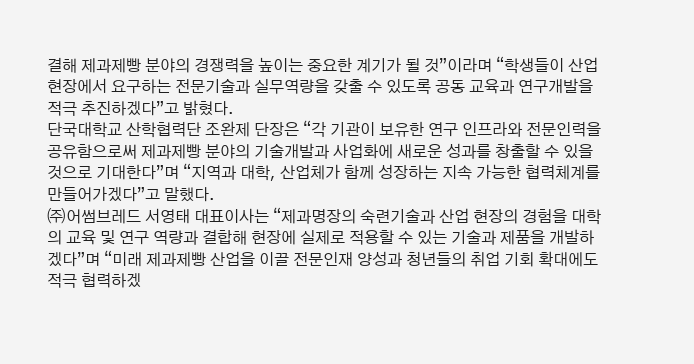결해 제과제빵 분야의 경쟁력을 높이는 중요한 계기가 될 것”이라며 “학생들이 산업 현장에서 요구하는 전문기술과 실무역량을 갖출 수 있도록 공동 교육과 연구개발을 적극 추진하겠다”고 밝혔다.
단국대학교 산학협력단 조완제 단장은 “각 기관이 보유한 연구 인프라와 전문인력을 공유함으로써 제과제빵 분야의 기술개발과 사업화에 새로운 성과를 창출할 수 있을 것으로 기대한다”며 “지역과 대학, 산업체가 함께 성장하는 지속 가능한 협력체계를 만들어가겠다”고 말했다.
㈜어썸브레드 서영태 대표이사는 “제과명장의 숙련기술과 산업 현장의 경험을 대학의 교육 및 연구 역량과 결합해 현장에 실제로 적용할 수 있는 기술과 제품을 개발하겠다”며 “미래 제과제빵 산업을 이끌 전문인재 양성과 청년들의 취업 기회 확대에도 적극 협력하겠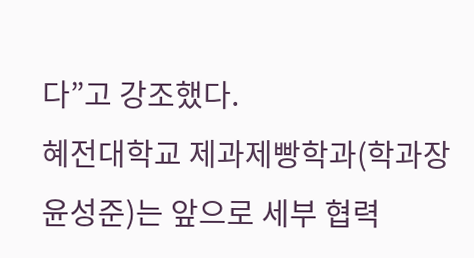다”고 강조했다.
혜전대학교 제과제빵학과(학과장 윤성준)는 앞으로 세부 협력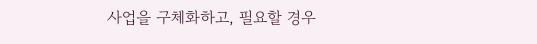사업을 구체화하고, 필요할 경우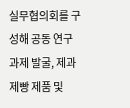실무협의회를 구성해 공동 연구과제 발굴, 제과제빵 제품 및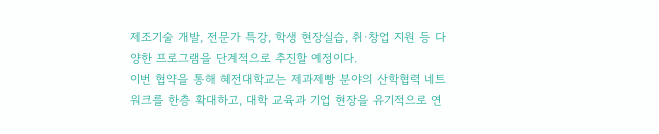제조기술 개발, 전문가 특강, 학생 현장실습, 취·창업 지원 등 다양한 프로그램을 단계적으로 추진할 예정이다.
이번 협약을 통해 혜전대학교는 제과제빵 분야의 산학협력 네트워크를 한층 확대하고, 대학 교육과 기업 현장을 유기적으로 연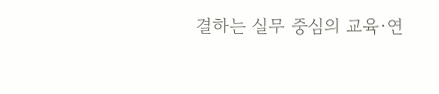결하는 실무 중심의 교육·연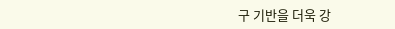구 기반을 더욱 강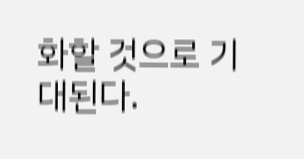화할 것으로 기대된다.